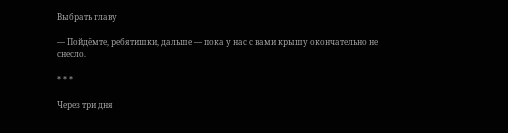Выбрать главу

— Пойдёмте, ребятишки, дальше — пока у нас с вами крышу окончательно не снесло.

* * *

Через три дня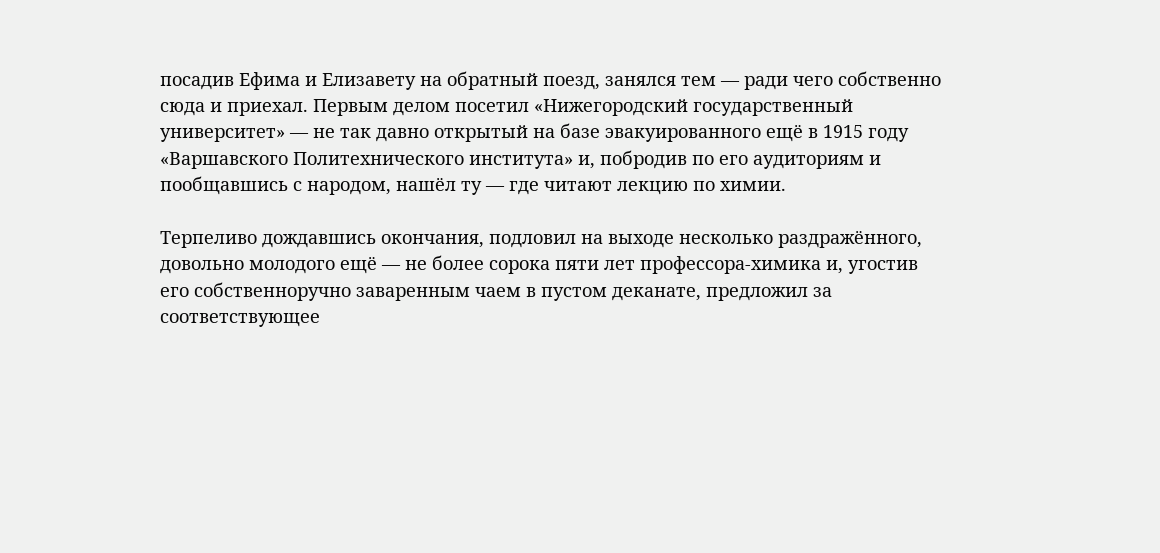посадив Ефима и Елизавету на обратный поезд, занялся тем — ради чего собственно сюда и приехал. Первым делом посетил «Нижегородский государственный университет» — не так давно открытый на базе эвакуированного ещё в 1915 году «Варшавского Политехнического института» и, побродив по его аудиториям и пообщавшись с народом, нашёл ту — где читают лекцию по химии.

Терпеливо дождавшись окончания, подловил на выходе несколько раздражённого, довольно молодого ещё — не более сорока пяти лет профессора-химика и, угостив его собственноручно заваренным чаем в пустом деканате, предложил за соответствующее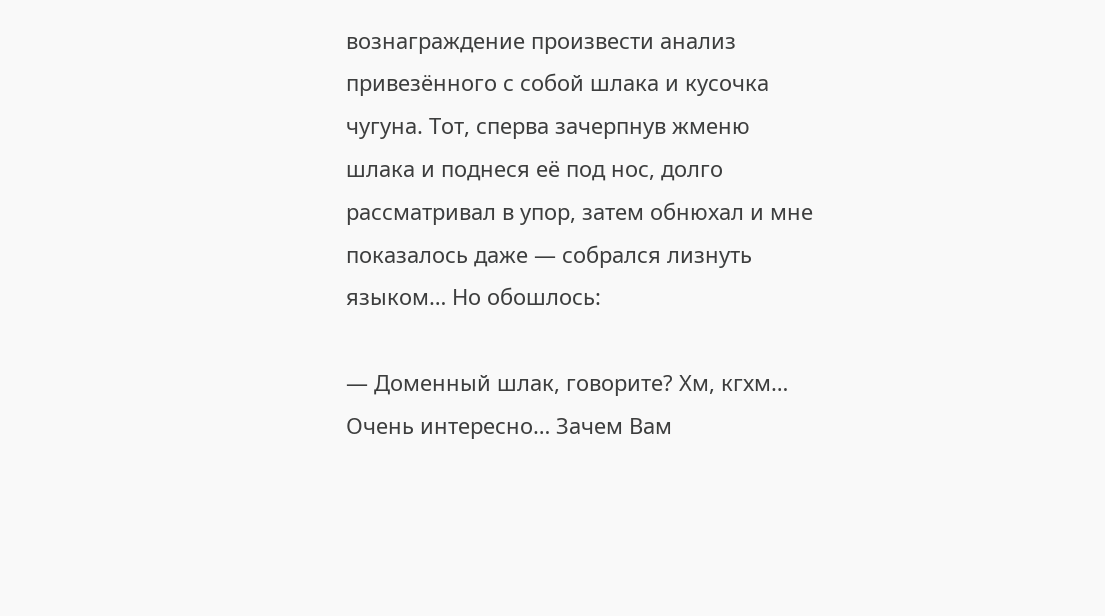вознаграждение произвести анализ привезённого с собой шлака и кусочка чугуна. Тот, сперва зачерпнув жменю шлака и поднеся её под нос, долго рассматривал в упор, затем обнюхал и мне показалось даже — собрался лизнуть языком… Но обошлось:

— Доменный шлак, говорите? Хм, кгхм… Очень интересно… Зачем Вам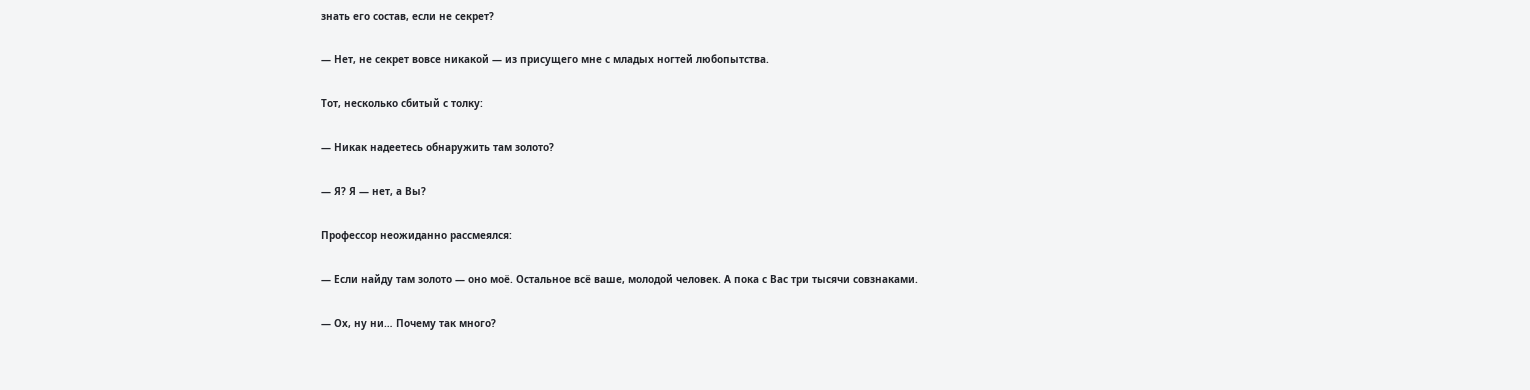знать его состав, если не секрет?

— Нет, не секрет вовсе никакой — из присущего мне с младых ногтей любопытства.

Тот, несколько сбитый с толку:

— Никак надеетесь обнаружить там золото?

— Я? Я — нет, а Вы?

Профессор неожиданно рассмеялся:

— Если найду там золото — оно моё. Остальное всё ваше, молодой человек. А пока с Вас три тысячи совзнаками.

— Ох, ну ни… Почему так много?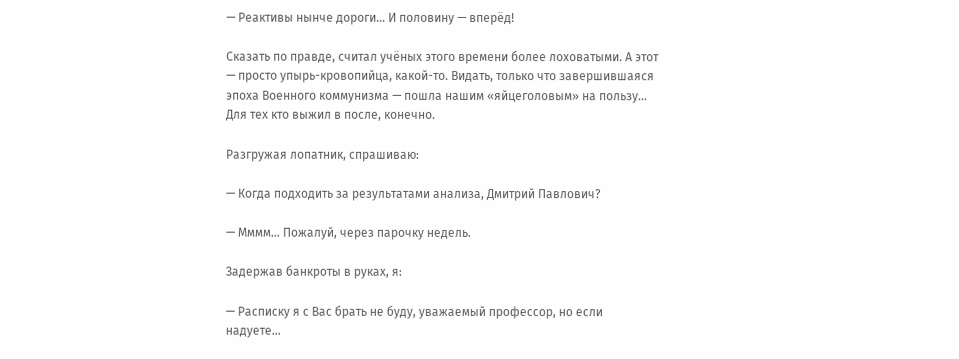— Реактивы нынче дороги… И половину — вперёд!

Сказать по правде, считал учёных этого времени более лоховатыми. А этот — просто упырь-кровопийца, какой-то. Видать, только что завершившаяся эпоха Военного коммунизма — пошла нашим «яйцеголовым» на пользу… Для тех кто выжил в после, конечно.

Разгружая лопатник, спрашиваю:

— Когда подходить за результатами анализа, Дмитрий Павлович?

— Мммм… Пожалуй, через парочку недель.

Задержав банкроты в руках, я:

— Расписку я с Вас брать не буду, уважаемый профессор, но если надуете…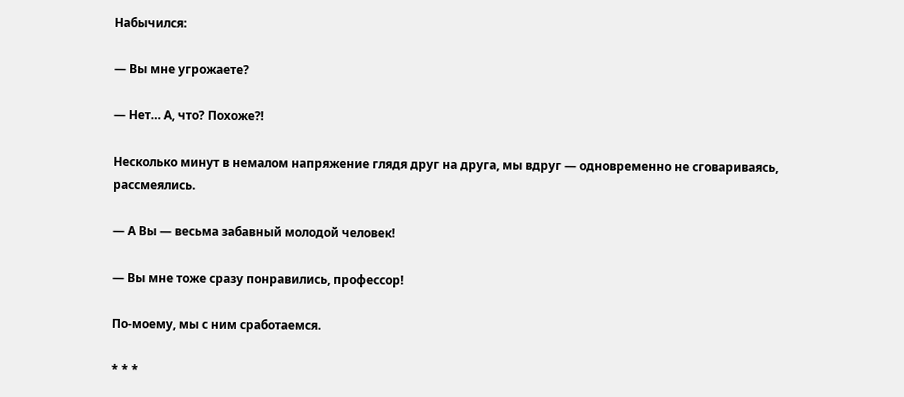Набычился:

— Вы мне угрожаете?

— Нет… А, что? Похоже⁈

Несколько минут в немалом напряжение глядя друг на друга, мы вдруг — одновременно не сговариваясь, рассмеялись.

— А Вы — весьма забавный молодой человек!

— Вы мне тоже сразу понравились, профессор!

По-моему, мы с ним сработаемся.

* * *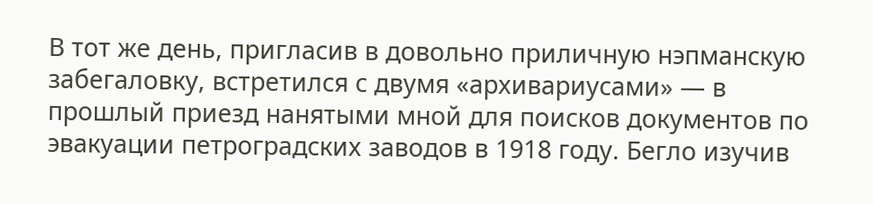В тот же день, пригласив в довольно приличную нэпманскую забегаловку, встретился с двумя «архивариусами» — в прошлый приезд нанятыми мной для поисков документов по эвакуации петроградских заводов в 1918 году. Бегло изучив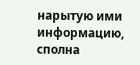нарытую ими информацию, сполна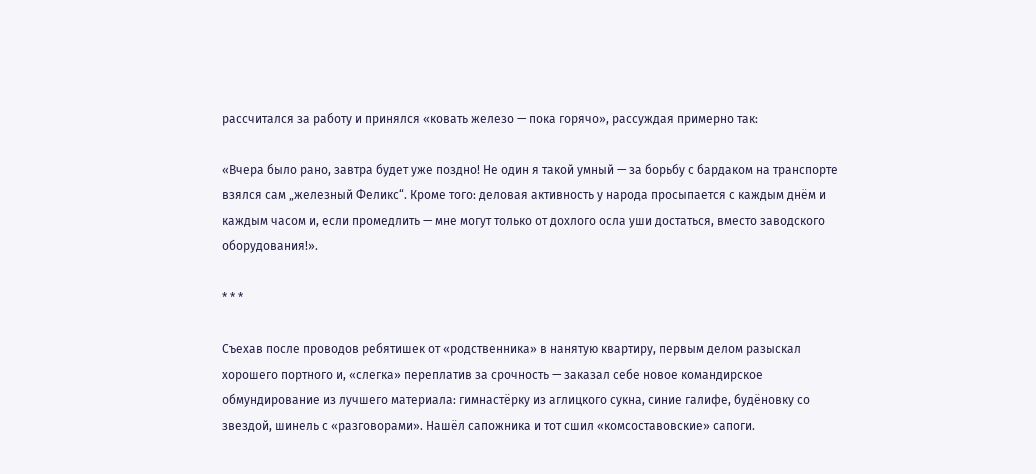рассчитался за работу и принялся «ковать железо — пока горячо», рассуждая примерно так:

«Вчера было рано, завтра будет уже поздно! Не один я такой умный — за борьбу с бардаком на транспорте взялся сам „железный Феликс“. Кроме того: деловая активность у народа просыпается с каждым днём и каждым часом и, если промедлить — мне могут только от дохлого осла уши достаться, вместо заводского оборудования!».

* * *

Съехав после проводов ребятишек от «родственника» в нанятую квартиру, первым делом разыскал хорошего портного и, «слегка» переплатив за срочность — заказал себе новое командирское обмундирование из лучшего материала: гимнастёрку из аглицкого сукна, синие галифе, будёновку со звездой, шинель с «разговорами». Нашёл сапожника и тот сшил «комсоставовские» сапоги.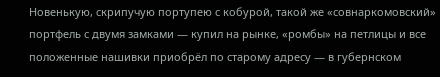Новенькую, скрипучую портупею с кобурой, такой же «совнаркомовский» портфель с двумя замками — купил на рынке, «ромбы» на петлицы и все положенные нашивки приобрёл по старому адресу — в губернском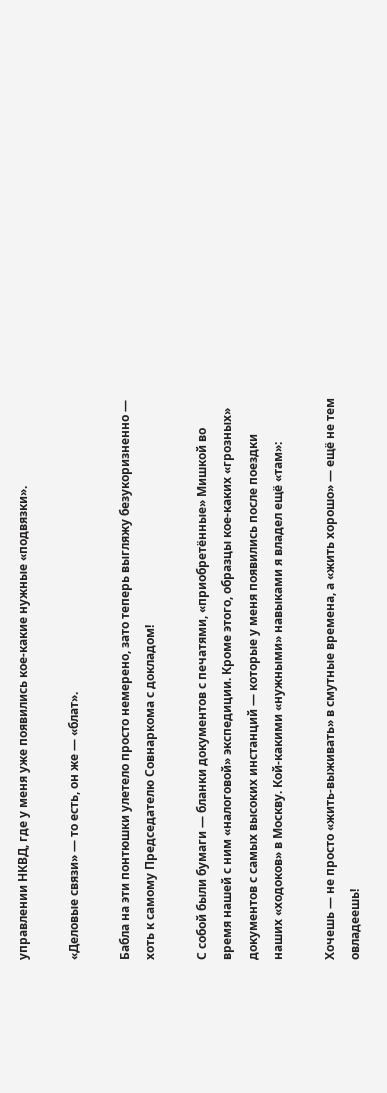управлении НКВД, где у меня уже появились кое-какие нужные «подвязки».

«Деловые связи» — то есть, он же — «блат».

Бабла на эти понтюшки улетело просто немерено, зато теперь выгляжу безукоризненно — хоть к самому Председателю Совнаркома с докладом!

С собой были бумаги — бланки документов с печатями, «приобретённые» Мишкой во время нашей с ним «налоговой» экспедиции. Кроме этого, образцы кое-каких «грозных» документов с самых высоких инстанций — которые у меня появились после поездки наших «ходоков» в Москву. Кой-какими «нужными» навыками я владел ещё «там»:

Хочешь — не просто «жить-выживать» в смутные времена, а «жить хорошо» — ещё не тем овладеешь!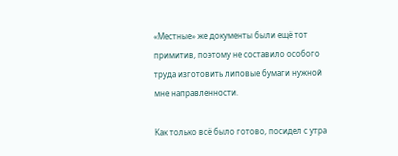«Местные» же документы были ещё тот примитив, поэтому не составило особого труда изготовить липовые бумаги нужной мне направленности.

Как только всё было готово, посидел с утра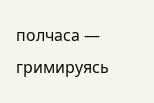полчаса — гримируясь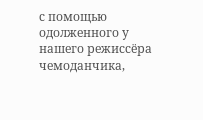с помощью одолженного у нашего режиссёра чемоданчика,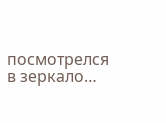посмотрелся в зеркало…